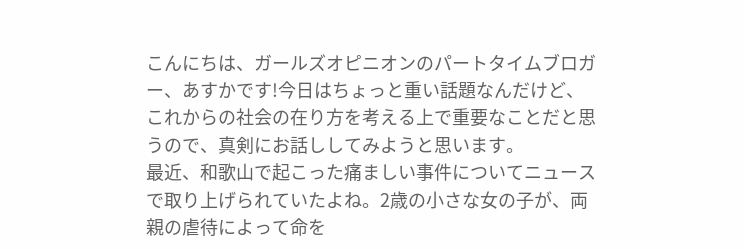こんにちは、ガールズオピニオンのパートタイムブロガー、あすかです!今日はちょっと重い話題なんだけど、これからの社会の在り方を考える上で重要なことだと思うので、真剣にお話ししてみようと思います。
最近、和歌山で起こった痛ましい事件についてニュースで取り上げられていたよね。2歳の小さな女の子が、両親の虐待によって命を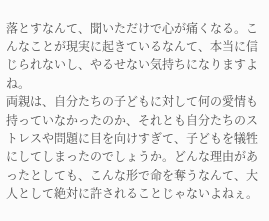落とすなんて、聞いただけで心が痛くなる。こんなことが現実に起きているなんて、本当に信じられないし、やるせない気持ちになりますよね。
両親は、自分たちの子どもに対して何の愛情も持っていなかったのか、それとも自分たちのストレスや問題に目を向けすぎて、子どもを犠牲にしてしまったのでしょうか。どんな理由があったとしても、こんな形で命を奪うなんて、大人として絶対に許されることじゃないよねぇ。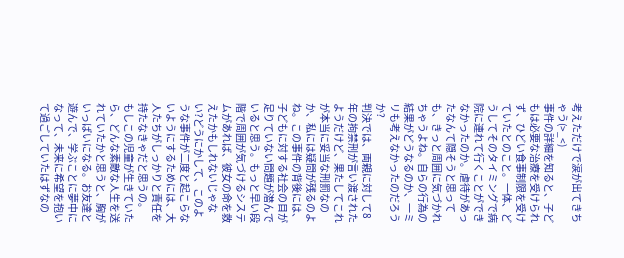考えただけで涙が出てきちゃう(>_<)
事件の詳細を知ると、子どもは必要な治療を受けられず、ひどい食事制限を受けていたとのこと。一体、どうしてそのタイミングで病院に連れて行くことができなかったのか。虐待があったなんて隠そうと思っても、きっと周囲に気づかれちゃうよね。自らの行為の結果がどうなるのか、一ミリも考えなかったのだろうか?
判決では、両親に対して8年の拘禁刑が言い渡されたようだけど、果たしてこれが本当に妥当な刑罰なのか、私には疑問が残るのよね。この事件の背後には、子どもに対する社会の目が足りていない問題が潜んでいると思う。もっと早い段階で周囲が気づけるシステムがあれば、彼女の命を救えたかもしれないじゃない?どうにかして、このような事件が二度と起こらないようにするためには、大人たちがしっかりと責任を持たなきゃだと思うの。
もしこの児童が生きていたら、どんな素敵な人生を送れていたかと思うと、胸がいっぱいになる。お友達と遊んで、学ぶことに夢中になって、未来に希望を抱いて過ごしていたはずなの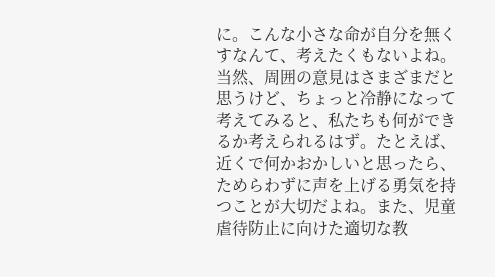に。こんな小さな命が自分を無くすなんて、考えたくもないよね。
当然、周囲の意見はさまざまだと思うけど、ちょっと冷静になって考えてみると、私たちも何ができるか考えられるはず。たとえば、近くで何かおかしいと思ったら、ためらわずに声を上げる勇気を持つことが大切だよね。また、児童虐待防止に向けた適切な教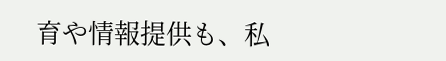育や情報提供も、私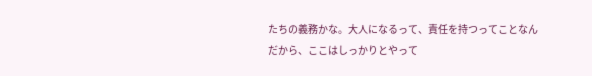たちの義務かな。大人になるって、責任を持つってことなんだから、ここはしっかりとやって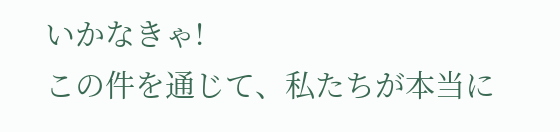いかなきゃ!
この件を通じて、私たちが本当に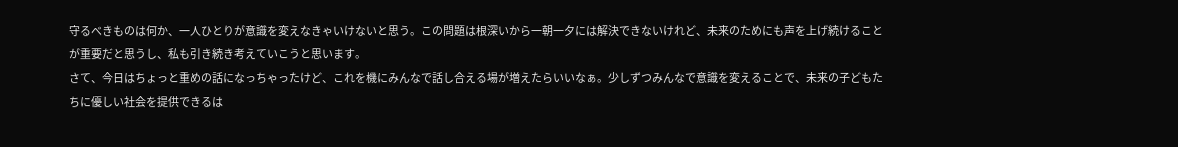守るべきものは何か、一人ひとりが意識を変えなきゃいけないと思う。この問題は根深いから一朝一夕には解決できないけれど、未来のためにも声を上げ続けることが重要だと思うし、私も引き続き考えていこうと思います。
さて、今日はちょっと重めの話になっちゃったけど、これを機にみんなで話し合える場が増えたらいいなぁ。少しずつみんなで意識を変えることで、未来の子どもたちに優しい社会を提供できるは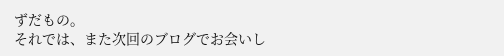ずだもの。
それでは、また次回のブログでお会いし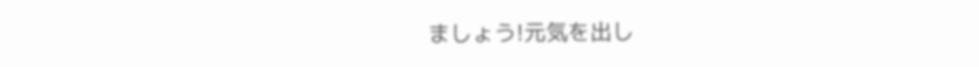ましょう!元気を出し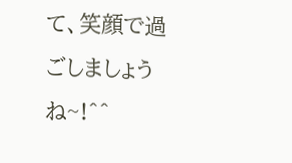て、笑顔で過ごしましょうね~!^^